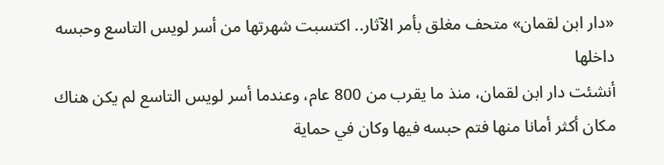«دار ابن لقمان» متحف مغلق بأمر الآثار.. اكتسبت شهرتها من أسر لويس التاسع وحبسه داخلها
أنشئت دار ابن لقمان، منذ ما يقرب من 800 عام، وعندما أسر لويس التاسع لم يكن هناك مكان أكثر أمانا منها فتم حبسه فيها وكان في حماية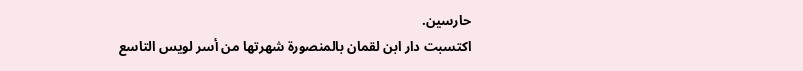حارسين.
اكتسبت دار ابن لقمان بالمنصورة شهرتها من أسر لويس التاسع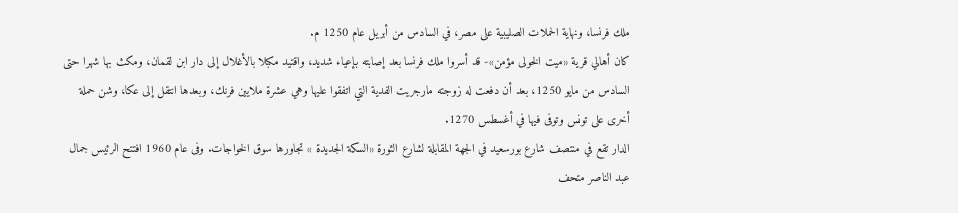ملك فرنسا، ونهاية الحملات الصليبية على مصر، في السادس من أبريل عام 1250 م.
كان أهالي قرية «ميت الخولى مؤمن»- قد أسروا ملك فرنسا بعد إصابته بإعياء شديد، واقتيد مكبلا بالأغلال إلى دار ابن لقمان، ومكث بها شهرا حتى السادس من مايو 1250، بعد أن دفعت له زوجته مارجريت الفدية التي اتفقوا عليها وهي عشرة ملايين فرنك، وبعدها انتقل إلى عكا، وشن حملة أخرى على تونس وتوفى فيها في أغسطس 1270.
الدار تقع في منتصف شارع بورسعيد في الجهة المقابلة لشارع الثورة «السكة الجديدة » تجاورها سوق الخواجات. وفى عام 1960 افتتح الرئيس جمال عبد الناصر متحف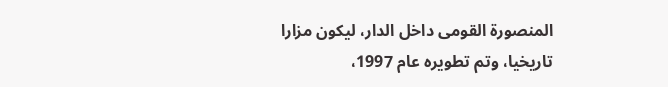المنصورة القومى داخل الدار، ليكون مزارا تاريخيا، وتم تطويره عام 1997،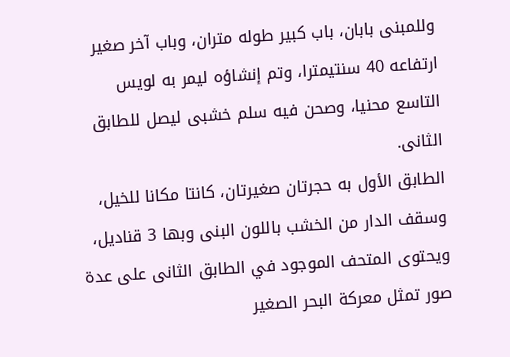وللمبنى بابان، باب كبير طوله متران، وباب آخر صغير ارتفاعه 40 سنتيمترا، وتم إنشاؤه ليمر به لويس التاسع محنيا، وصحن فيه سلم خشبى ليصل للطابق الثانى.
الطابق الأول به حجرتان صغيرتان، كانتا مكانا للخيل، وسقف الدار من الخشب باللون البنى وبها 3 قناديل، ويحتوى المتحف الموجود في الطابق الثانى على عدة صور تمثل معركة البحر الصغير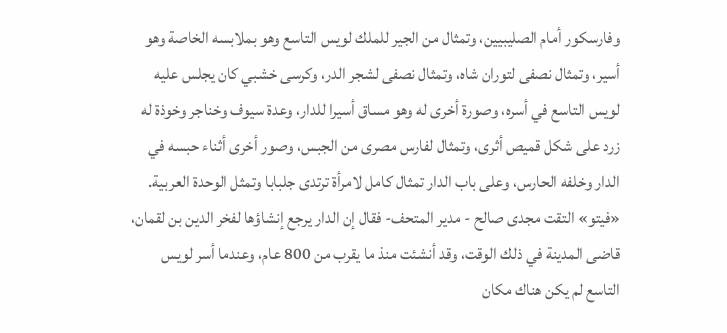وفارسكور أمام الصليبيين، وتمثال من الجير للملك لويس التاسع وهو بملابسه الخاصة وهو أسير، وتمثال نصفى لتوران شاه، وتمثال نصفى لشجر الدر، وكرسى خشبي كان يجلس عليه لويس التاسع في أسره، وصورة أخرى له وهو مساق أسيرا للدار، وعدة سيوف وخناجر وخوذة له زرد على شكل قميص أثرى، وتمثال لفارس مصرى من الجبس، وصور أخرى أثناء حبسه في الدار وخلفه الحارس، وعلى باب الدار تمثال كامل لامرأة ترتدى جلبابا وتمثل الوحدة العربية.
«فيتو» التقت مجدى صالح - مدير المتحف- فقال إن الدار يرجع إنشاؤها لفخر الدين بن لقمان، قاضى المدينة في ذلك الوقت، وقد أنشئت منذ ما يقرب من 800 عام، وعندما أسر لويس التاسع لم يكن هناك مكان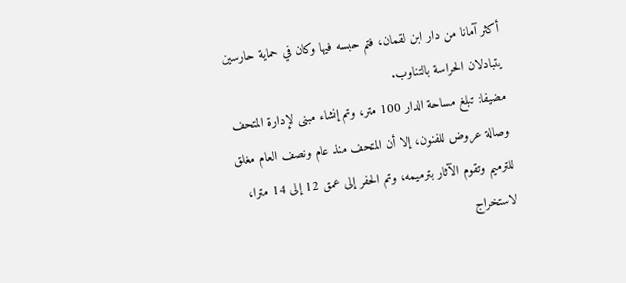أكثر آمانا من دار ابن لقمان، فتم حبسه فيها وكان في حماية حارسين يتبادلان الحراسة بالتناوب.
مضيفا: تبلغ مساحة الدار 100 متر، وتم إنشاء مبنى لإدارة المتحف وصالة عروض للفنون، إلا أن المتحف منذ عام ونصف العام مغلق للترميم وتقوم الآثار بترميمه، وتم الحفر إلى عمق 12 إلى 14 مترا، لاستخراج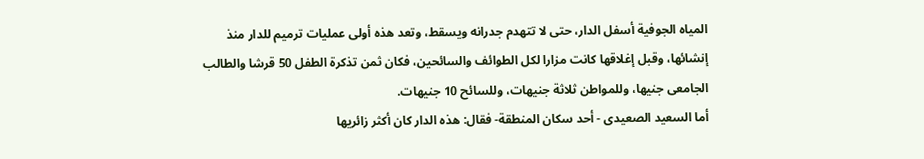المياه الجوفية أسفل الدار، حتى لا تتهدم جدرانه ويسقط، وتعد هذه أولى عمليات ترميم للدار منذ إنشائها، وقبل إغلاقها كانت مزارا لكل الطوائف والسائحين، فكان ثمن تذكرة الطفل 50 قرشا والطالب الجامعى جنيها، وللمواطن ثلاثة جنيهات، وللسائح 10 جنيهات.
أما السعيد الصعيدى - أحد سكان المنطقة- فقال: هذه الدار كان أكثر زائريها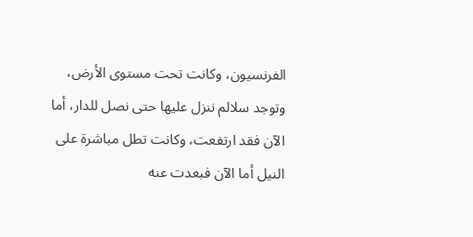الفرنسيون، وكانت تحت مستوى الأرض، وتوجد سلالم ننزل عليها حتى نصل للدار، أما الآن فقد ارتفعت، وكانت تطل مباشرة على النيل أما الآن فبعدت عنه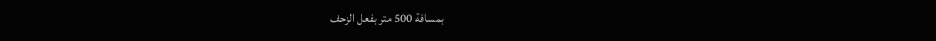بمسافة 500 متر بفعل الزحف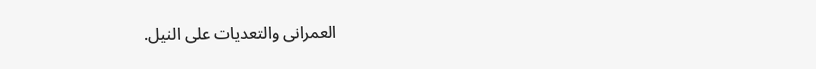العمرانى والتعديات على النيل.